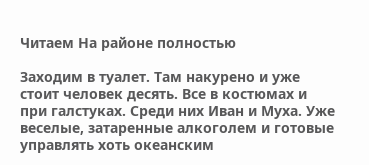Читаем На районе полностью

Заходим в туалет. Там накурено и уже стоит человек десять. Все в костюмах и при галстуках. Среди них Иван и Муха. Уже веселые, затаренные алкоголем и готовые управлять хоть океанским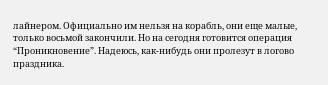лайнером. Официально им нельзя на корабль, они еще малые, только восьмой закончили. Но на сегодня готовится операция “Проникновение”. Надеюсь, как-нибудь они пролезут в логово праздника.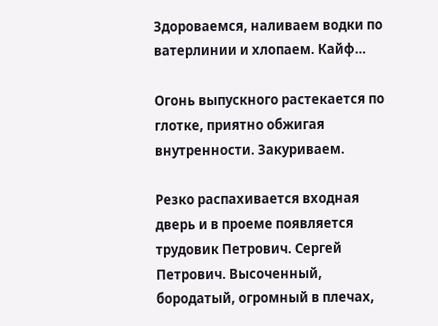Здороваемся, наливаем водки по ватерлинии и хлопаем. Кайф…

Огонь выпускного растекается по глотке, приятно обжигая внутренности. Закуриваем.

Резко распахивается входная дверь и в проеме появляется трудовик Петрович. Сергей Петрович. Высоченный, бородатый, огромный в плечах,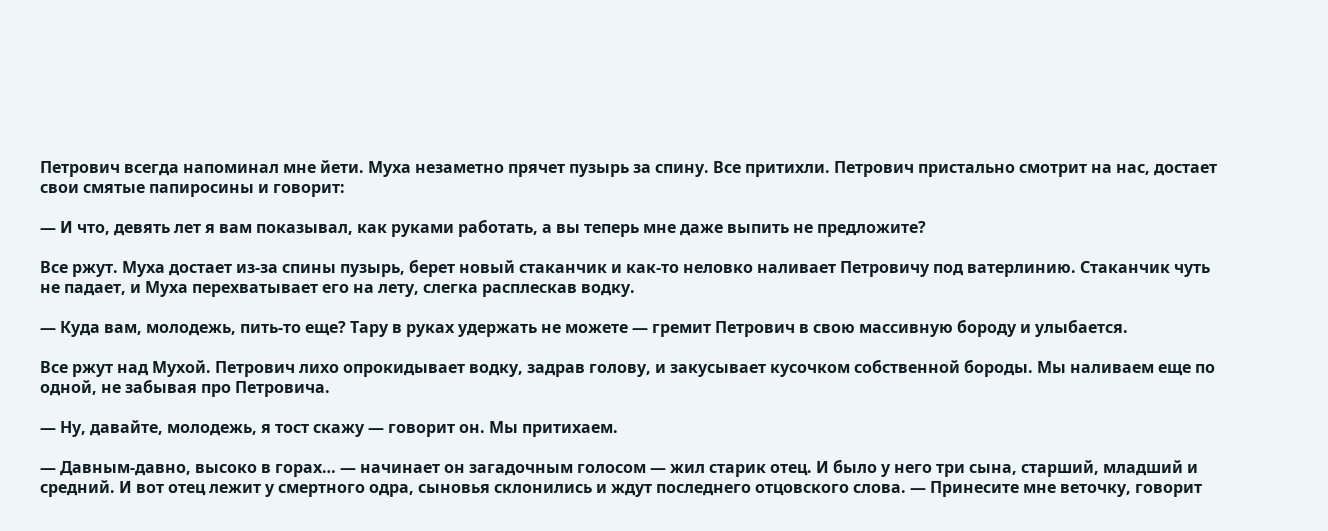Петрович всегда напоминал мне йети. Муха незаметно прячет пузырь за спину. Все притихли. Петрович пристально смотрит на нас, достает свои смятые папиросины и говорит:

— И что, девять лет я вам показывал, как руками работать, а вы теперь мне даже выпить не предложите?

Все ржут. Муха достает из-за спины пузырь, берет новый стаканчик и как-то неловко наливает Петровичу под ватерлинию. Стаканчик чуть не падает, и Муха перехватывает его на лету, слегка расплескав водку.

— Куда вам, молодежь, пить-то еще? Тару в руках удержать не можете — гремит Петрович в свою массивную бороду и улыбается.

Все ржут над Мухой. Петрович лихо опрокидывает водку, задрав голову, и закусывает кусочком собственной бороды. Мы наливаем еще по одной, не забывая про Петровича.

— Ну, давайте, молодежь, я тост скажу — говорит он. Мы притихаем.

— Давным-давно, высоко в горах… — начинает он загадочным голосом — жил старик отец. И было у него три сына, старший, младший и средний. И вот отец лежит у смертного одра, сыновья склонились и ждут последнего отцовского слова. — Принесите мне веточку, говорит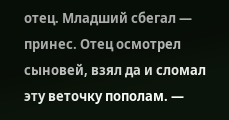отец. Младший сбегал — принес. Отец осмотрел сыновей, взял да и сломал эту веточку пополам. —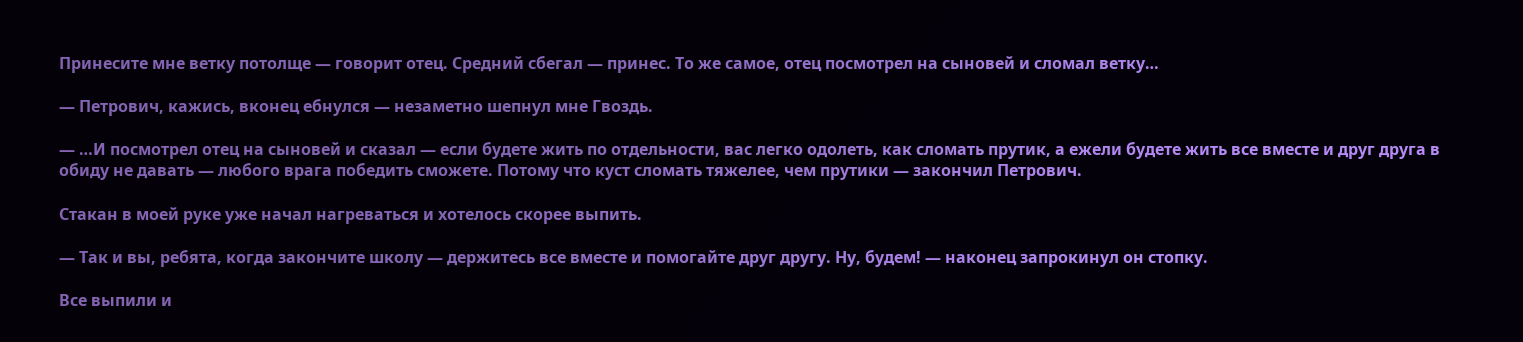Принесите мне ветку потолще — говорит отец. Средний сбегал — принес. То же самое, отец посмотрел на сыновей и сломал ветку…

— Петрович, кажись, вконец ебнулся — незаметно шепнул мне Гвоздь.

— …И посмотрел отец на сыновей и сказал — если будете жить по отдельности, вас легко одолеть, как сломать прутик, а ежели будете жить все вместе и друг друга в обиду не давать — любого врага победить сможете. Потому что куст сломать тяжелее, чем прутики — закончил Петрович.

Стакан в моей руке уже начал нагреваться и хотелось скорее выпить.

— Так и вы, ребята, когда закончите школу — держитесь все вместе и помогайте друг другу. Ну, будем! — наконец запрокинул он стопку.

Все выпили и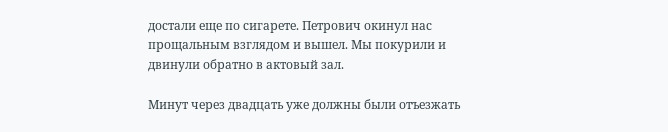достали еще по сигарете. Петрович окинул нас прощальным взглядом и вышел. Мы покурили и двинули обратно в актовый зал.

Минут через двадцать уже должны были отъезжать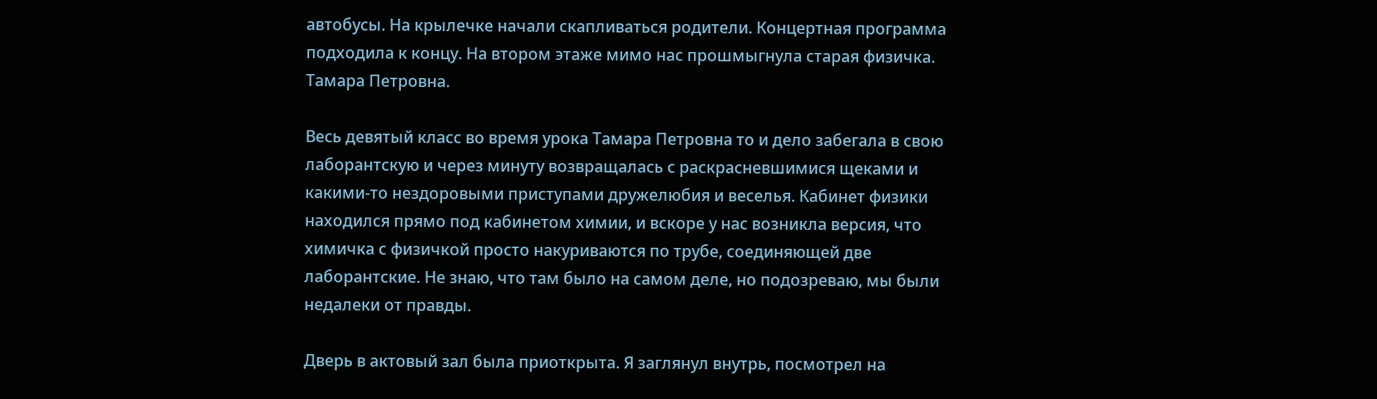автобусы. На крылечке начали скапливаться родители. Концертная программа подходила к концу. На втором этаже мимо нас прошмыгнула старая физичка. Тамара Петровна.

Весь девятый класс во время урока Тамара Петровна то и дело забегала в свою лаборантскую и через минуту возвращалась с раскрасневшимися щеками и какими-то нездоровыми приступами дружелюбия и веселья. Кабинет физики находился прямо под кабинетом химии, и вскоре у нас возникла версия, что химичка с физичкой просто накуриваются по трубе, соединяющей две лаборантские. Не знаю, что там было на самом деле, но подозреваю, мы были недалеки от правды.

Дверь в актовый зал была приоткрыта. Я заглянул внутрь, посмотрел на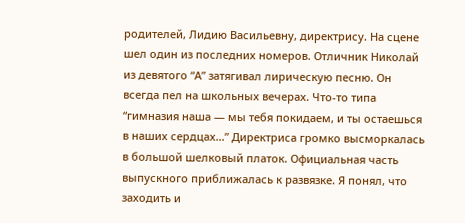родителей, Лидию Васильевну, директрису. На сцене шел один из последних номеров. Отличник Николай из девятого “А” затягивал лирическую песню. Он всегда пел на школьных вечерах. Что-то типа “гимназия наша — мы тебя покидаем, и ты остаешься в наших сердцах…” Директриса громко высморкалась в большой шелковый платок. Официальная часть выпускного приближалась к развязке. Я понял, что заходить и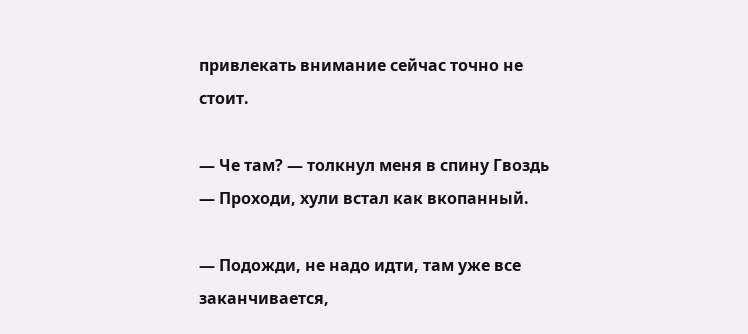привлекать внимание сейчас точно не стоит.

— Че там? — толкнул меня в спину Гвоздь — Проходи, хули встал как вкопанный.

— Подожди, не надо идти, там уже все заканчивается,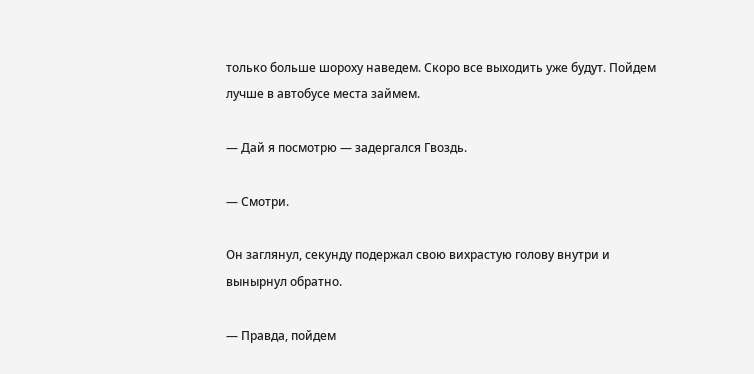только больше шороху наведем. Скоро все выходить уже будут. Пойдем лучше в автобусе места займем.

— Дай я посмотрю — задергался Гвоздь.

— Смотри.

Он заглянул, секунду подержал свою вихрастую голову внутри и вынырнул обратно.

— Правда, пойдем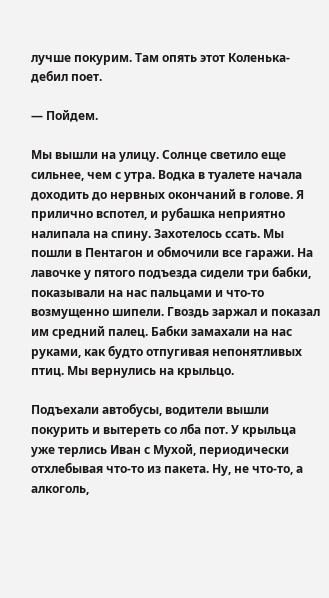лучше покурим. Там опять этот Коленька-дебил поет.

— Пойдем.

Мы вышли на улицу. Солнце светило еще сильнее, чем с утра. Водка в туалете начала доходить до нервных окончаний в голове. Я прилично вспотел, и рубашка неприятно налипала на спину. Захотелось ссать. Мы пошли в Пентагон и обмочили все гаражи. На лавочке у пятого подъезда сидели три бабки, показывали на нас пальцами и что-то возмущенно шипели. Гвоздь заржал и показал им средний палец. Бабки замахали на нас руками, как будто отпугивая непонятливых птиц. Мы вернулись на крыльцо.

Подъехали автобусы, водители вышли покурить и вытереть со лба пот. У крыльца уже терлись Иван с Мухой, периодически отхлебывая что-то из пакета. Ну, не что-то, а алкоголь,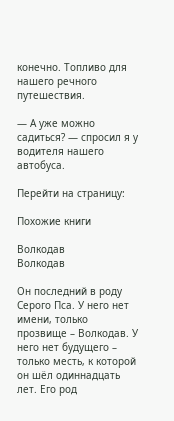конечно. Топливо для нашего речного путешествия.

— А уже можно садиться? — спросил я у водителя нашего автобуса.

Перейти на страницу:

Похожие книги

Волкодав
Волкодав

Он последний в роду Серого Пса. У него нет имени, только прозвище – Волкодав. У него нет будущего – только месть, к которой он шёл одиннадцать лет. Его род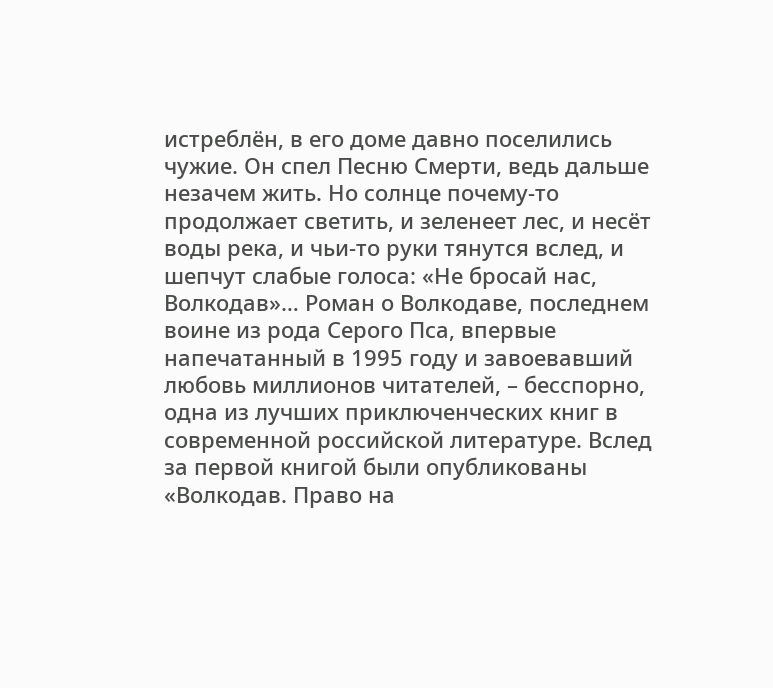истреблён, в его доме давно поселились чужие. Он спел Песню Смерти, ведь дальше незачем жить. Но солнце почему-то продолжает светить, и зеленеет лес, и несёт воды река, и чьи-то руки тянутся вслед, и шепчут слабые голоса: «Не бросай нас, Волкодав»… Роман о Волкодаве, последнем воине из рода Серого Пса, впервые напечатанный в 1995 году и завоевавший любовь миллионов читателей, – бесспорно, одна из лучших приключенческих книг в современной российской литературе. Вслед за первой книгой были опубликованы «Волкодав. Право на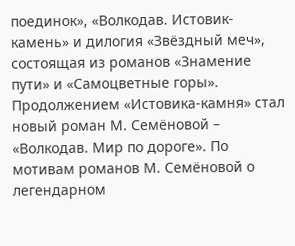поединок», «Волкодав. Истовик-камень» и дилогия «Звёздный меч», состоящая из романов «Знамение пути» и «Самоцветные горы». Продолжением «Истовика-камня» стал новый роман М. Семёновой – «Волкодав. Мир по дороге». По мотивам романов М. Семёновой о легендарном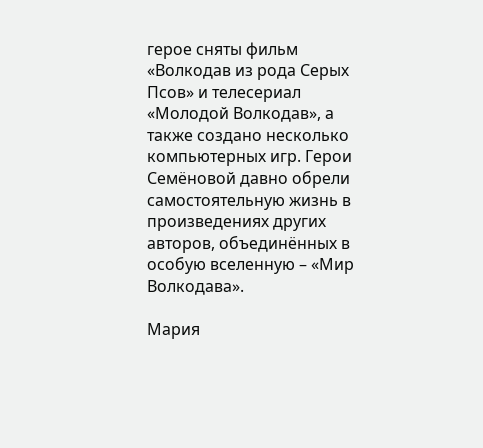герое сняты фильм «Волкодав из рода Серых Псов» и телесериал «Молодой Волкодав», а также создано несколько компьютерных игр. Герои Семёновой давно обрели самостоятельную жизнь в произведениях других авторов, объединённых в особую вселенную – «Мир Волкодава».

Мария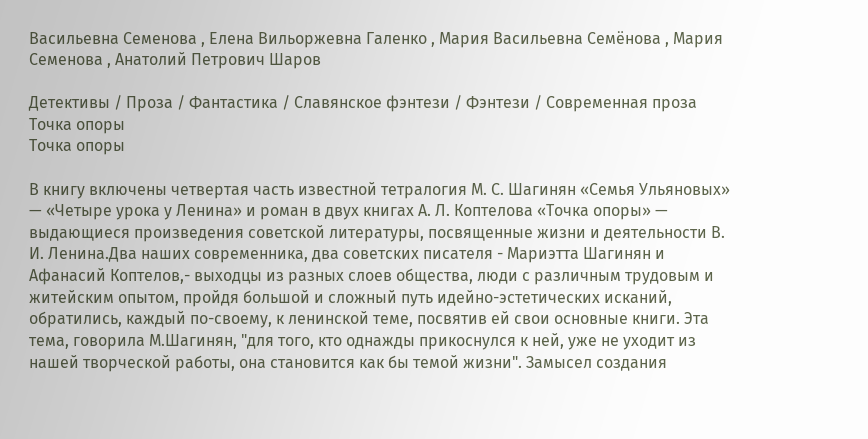Васильевна Семенова , Елена Вильоржевна Галенко , Мария Васильевна Семёнова , Мария Семенова , Анатолий Петрович Шаров

Детективы / Проза / Фантастика / Славянское фэнтези / Фэнтези / Современная проза
Точка опоры
Точка опоры

В книгу включены четвертая часть известной тетралогия М. С. Шагинян «Семья Ульяновых» — «Четыре урока у Ленина» и роман в двух книгах А. Л. Коптелова «Точка опоры» — выдающиеся произведения советской литературы, посвященные жизни и деятельности В. И. Ленина.Два наших современника, два советских писателя - Мариэтта Шагинян и Афанасий Коптелов,- выходцы из разных слоев общества, люди с различным трудовым и житейским опытом, пройдя большой и сложный путь идейно-эстетических исканий, обратились, каждый по-своему, к ленинской теме, посвятив ей свои основные книги. Эта тема, говорила М.Шагинян, "для того, кто однажды прикоснулся к ней, уже не уходит из нашей творческой работы, она становится как бы темой жизни". Замысел создания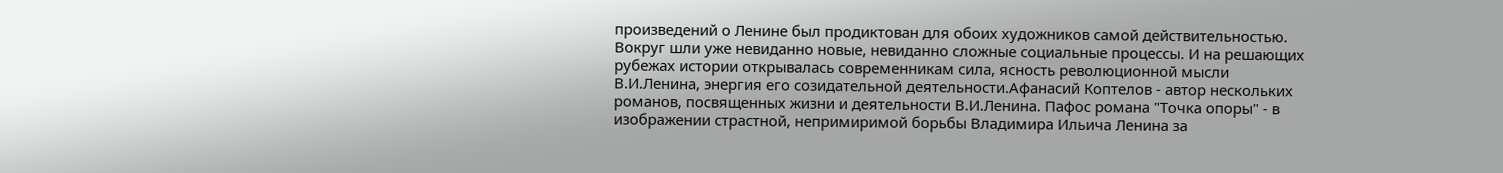произведений о Ленине был продиктован для обоих художников самой действительностью. Вокруг шли уже невиданно новые, невиданно сложные социальные процессы. И на решающих рубежах истории открывалась современникам сила, ясность революционной мысли В.И.Ленина, энергия его созидательной деятельности.Афанасий Коптелов - автор нескольких романов, посвященных жизни и деятельности В.И.Ленина. Пафос романа "Точка опоры" - в изображении страстной, непримиримой борьбы Владимира Ильича Ленина за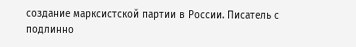создание марксистской партии в России. Писатель с подлинно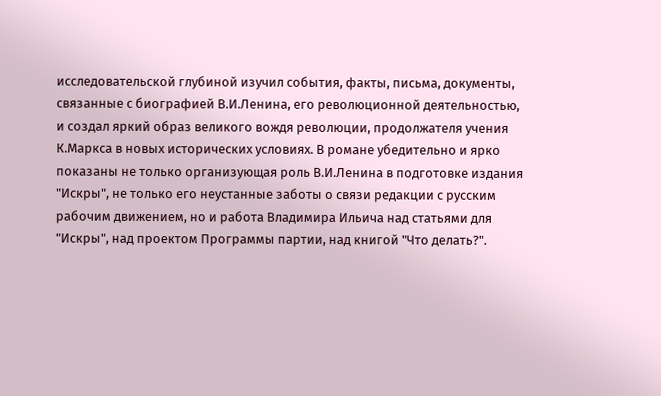исследовательской глубиной изучил события, факты, письма, документы, связанные с биографией В.И.Ленина, его революционной деятельностью, и создал яркий образ великого вождя революции, продолжателя учения К.Маркса в новых исторических условиях. В романе убедительно и ярко показаны не только организующая роль В.И.Ленина в подготовке издания "Искры", не только его неустанные заботы о связи редакции с русским рабочим движением, но и работа Владимира Ильича над статьями для "Искры", над проектом Программы партии, над книгой "Что делать?".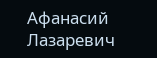Афанасий Лазаревич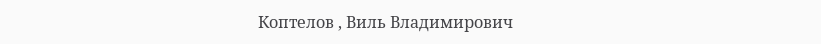Коптелов , Виль Владимирович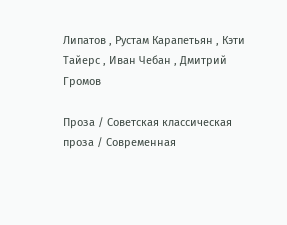Липатов , Рустам Карапетьян , Кэти Тайерс , Иван Чебан , Дмитрий Громов

Проза / Советская классическая проза / Современная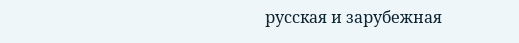русская и зарубежная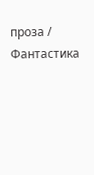проза / Фантастика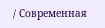/ Современная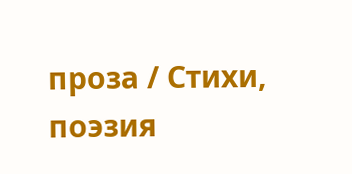проза / Cтихи, поэзия